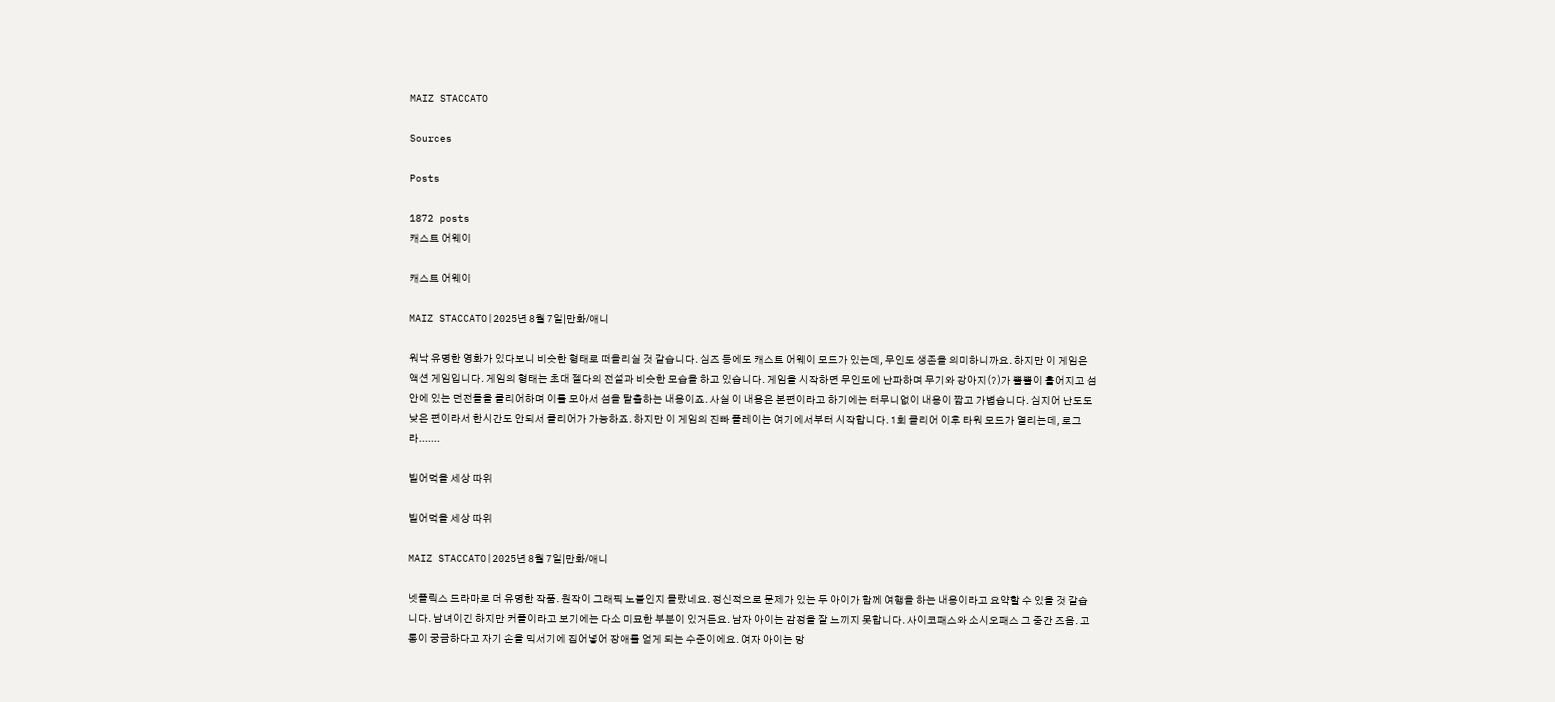MAIZ STACCATO

Sources

Posts

1872 posts
캐스트 어웨이

캐스트 어웨이

MAIZ STACCATO|2025년 8월 7일|만화/애니

워낙 유명한 영화가 있다보니 비슷한 형태로 떠올리실 것 같습니다. 심즈 등에도 캐스트 어웨이 모드가 있는데, 무인도 생존을 의미하니까요. 하지만 이 게임은 액션 게임입니다. 게임의 형태는 초대 젤다의 전설과 비슷한 모습을 하고 있습니다. 게임을 시작하면 무인도에 난파하며 무기와 강아지(?)가 뿔뿔이 흩어지고 섬 안에 있는 던전들을 클리어하며 이를 모아서 섬을 탈출하는 내용이죠. 사실 이 내용은 본편이라고 하기에는 터무니없이 내용이 짧고 가볍습니다. 심지어 난도도 낮은 편이라서 한시간도 안되서 클리어가 가능하죠. 하지만 이 게임의 진빠 플레이는 여기에서부터 시작합니다. 1회 클리어 이후 타워 모드가 열리는데, 로그라.......

빌어먹을 세상 따위

빌어먹을 세상 따위

MAIZ STACCATO|2025년 8월 7일|만화/애니

넷플릭스 드라마로 더 유명한 작품. 원작이 그래픽 노블인지 몰랐네요. 정신적으로 문제가 있는 두 아이가 함께 여행을 하는 내용이라고 요약할 수 있을 것 같습니다. 남녀이긴 하지만 커플이라고 보기에는 다소 미묘한 부분이 있거든요. 남자 아이는 감정을 잘 느끼지 못합니다. 사이코패스와 소시오패스 그 중간 즈음. 고통이 궁금하다고 자기 손을 믹서기에 집어넣어 장애를 얻게 되는 수준이에요. 여자 아이는 망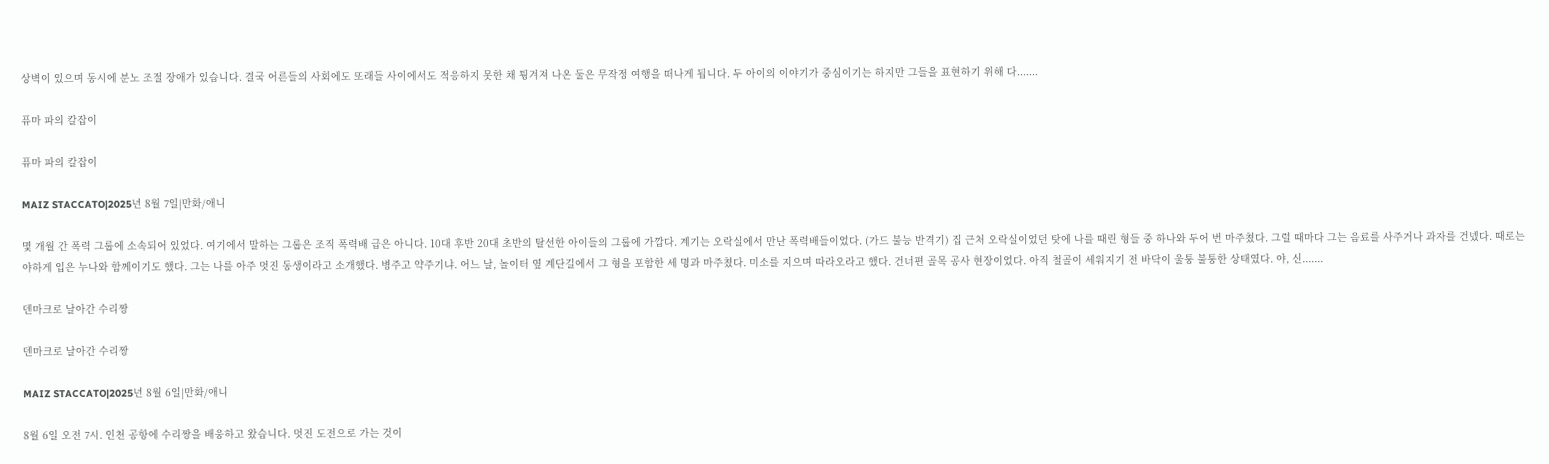상벽이 있으며 동시에 분노 조절 장애가 있습니다. 결국 어른들의 사회에도 또래들 사이에서도 적응하지 못한 채 튕겨져 나온 둘은 무작정 여행을 떠나게 됩니다. 두 아이의 이야기가 중심이기는 하지만 그들을 표현하기 위해 다.......

퓨마 파의 칼잡이

퓨마 파의 칼잡이

MAIZ STACCATO|2025년 8월 7일|만화/애니

몇 개월 간 폭력 그룹에 소속되어 있었다. 여기에서 말하는 그룹은 조직 폭력배 급은 아니다. 10대 후반 20대 초반의 탈선한 아이들의 그룹에 가깝다. 계기는 오락실에서 만난 폭력배들이었다. (가드 불능 반격기) 집 근처 오락실이었던 탓에 나를 때린 형들 중 하나와 두어 번 마주쳤다. 그럴 때마다 그는 음료를 사주거나 과자를 건넸다. 때로는 야하게 입은 누나와 함께이기도 했다. 그는 나를 아주 멋진 동생이라고 소개했다. 병주고 약주기냐. 어느 날, 놀이터 옆 계단길에서 그 형을 포함한 세 명과 마주쳤다. 미소를 지으며 따라오라고 했다. 건너편 골목 공사 현장이었다. 아직 철골이 세워지기 전 바닥이 울퉁 불퉁한 상태였다. 야, 신.......

덴마크로 날아간 수리짱

덴마크로 날아간 수리짱

MAIZ STACCATO|2025년 8월 6일|만화/애니

8월 6일 오전 7시. 인천 공항에 수리짱을 배웅하고 왔습니다. 멋진 도전으로 가는 것이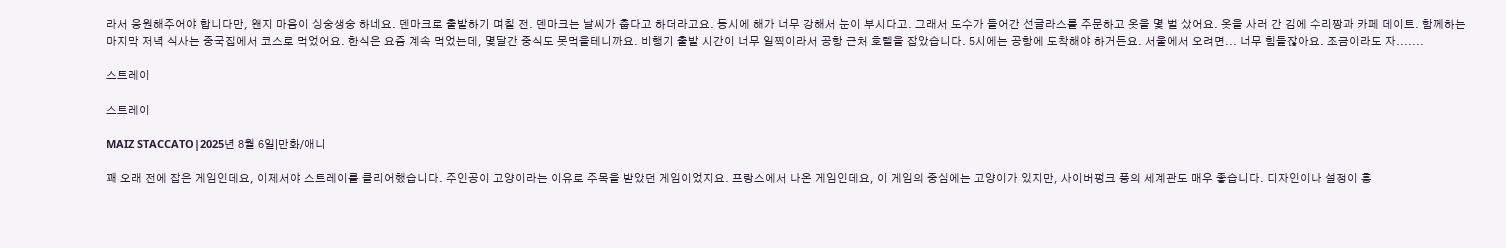라서 응원해주어야 합니다만, 왠지 마음이 싱숭생숭 하네요. 덴마크로 출발하기 며칠 전. 덴마크는 날씨가 춥다고 하더라고요. 동시에 해가 너무 강해서 눈이 부시다고. 그래서 도수가 들어간 선글라스를 주문하고 옷을 몇 벌 샀어요. 옷을 사러 간 김에 수리짱과 카페 데이트. 함께하는 마지막 저녁 식사는 중국집에서 코스로 먹었어요. 한식은 요즘 계속 먹었는데, 몇달간 중식도 못먹을테니까요. 비행기 출발 시간이 너무 일찍이라서 공항 근처 호텔을 잡았습니다. 5시에는 공항에 도착해야 하거든요. 서울에서 오려면... 너무 힘들잖아요. 조금이라도 자.......

스트레이

스트레이

MAIZ STACCATO|2025년 8월 6일|만화/애니

꽤 오래 전에 잡은 게임인데요, 이제서야 스트레이를 클리어했습니다. 주인공이 고양이라는 이유로 주목을 받았던 게임이었지요. 프랑스에서 나온 게임인데요, 이 게임의 중심에는 고양이가 있지만, 사이버펑크 풍의 세계관도 매우 좋습니다. 디자인이나 설정이 흥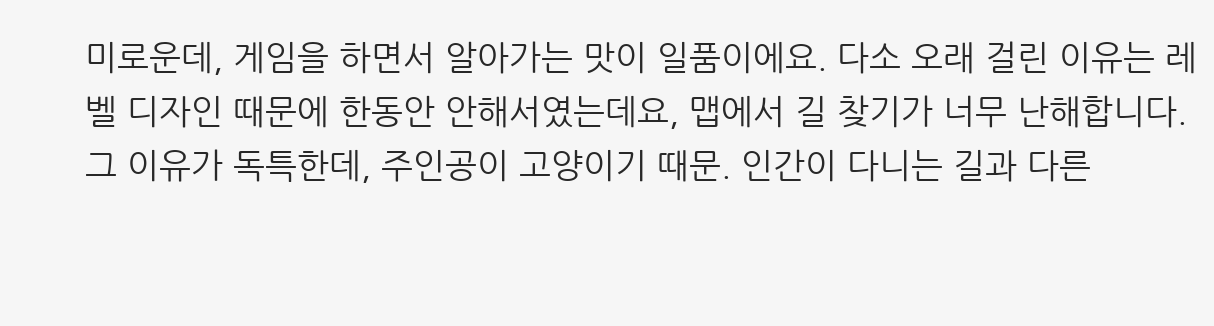미로운데, 게임을 하면서 알아가는 맛이 일품이에요. 다소 오래 걸린 이유는 레벨 디자인 때문에 한동안 안해서였는데요, 맵에서 길 찾기가 너무 난해합니다. 그 이유가 독특한데, 주인공이 고양이기 때문. 인간이 다니는 길과 다른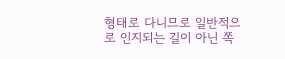형태로 다니므로 일반적으로 인지되는 길이 아닌 쪽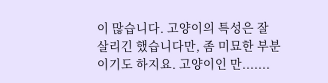이 많습니다. 고양이의 특성은 잘 살리긴 했습니다만, 좀 미묘한 부분이기도 하지요. 고양이인 만.......